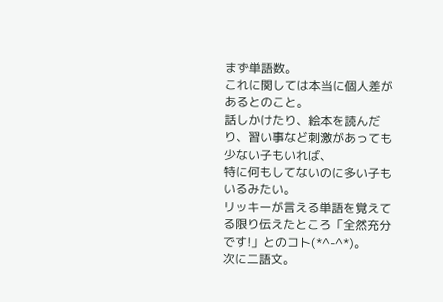まず単語数。
これに関しては本当に個人差があるとのこと。
話しかけたり、絵本を読んだり、習い事など刺激があっても少ない子もいれば、
特に何もしてないのに多い子もいるみたい。
リッキーが言える単語を覚えてる限り伝えたところ「全然充分です!」とのコト(*^-^*)。
次に二語文。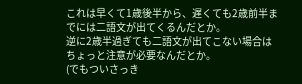これは早くて1歳後半から、遅くても2歳前半までには二語文が出てくるんだとか。
逆に2歳半過ぎても二語文が出てこない場合はちょっと注意が必要なんだとか。
(でもついさっき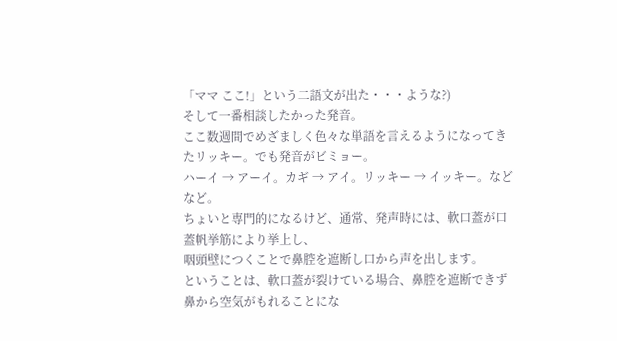「ママ ここ!」という二語文が出た・・・ような?)
そして一番相談したかった発音。
ここ数週間でめざましく色々な単語を言えるようになってきたリッキー。でも発音がビミョー。
ハーイ → アーイ。カギ → アイ。リッキー → イッキー。などなど。
ちょいと専門的になるけど、通常、発声時には、軟口蓋が口蓋帆挙筋により挙上し、
咽頭壁につくことで鼻腔を遮断し口から声を出します。
ということは、軟口蓋が裂けている場合、鼻腔を遮断できず鼻から空気がもれることにな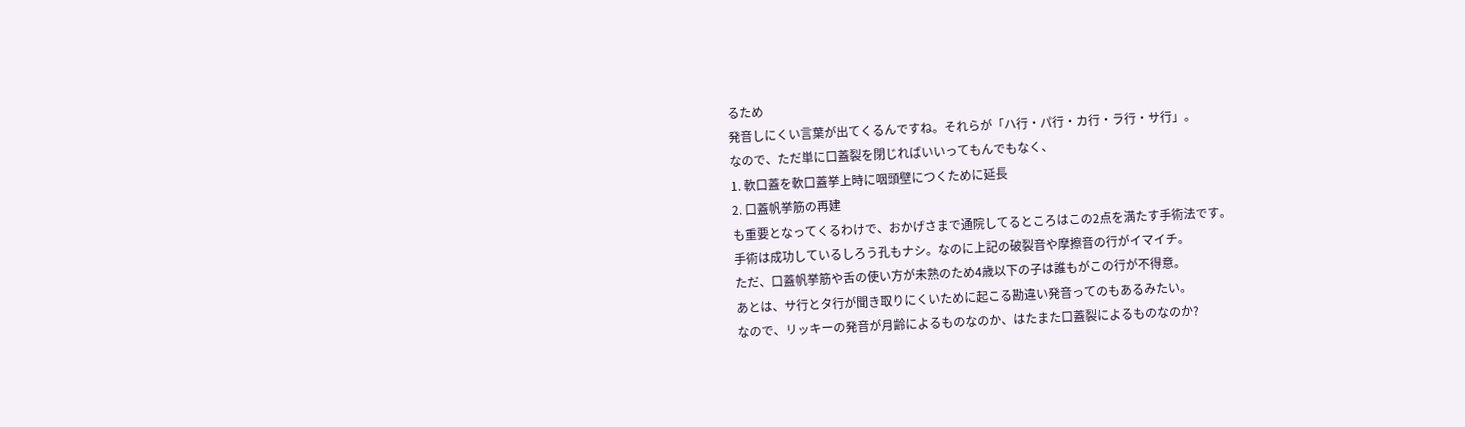るため
発音しにくい言葉が出てくるんですね。それらが「ハ行・パ行・カ行・ラ行・サ行」。
なので、ただ単に口蓋裂を閉じればいいってもんでもなく、
1. 軟口蓋を軟口蓋挙上時に咽頭壁につくために延長
2. 口蓋帆挙筋の再建
も重要となってくるわけで、おかげさまで通院してるところはこの2点を満たす手術法です。
手術は成功しているしろう孔もナシ。なのに上記の破裂音や摩擦音の行がイマイチ。
ただ、口蓋帆挙筋や舌の使い方が未熟のため4歳以下の子は誰もがこの行が不得意。
あとは、サ行とタ行が聞き取りにくいために起こる勘違い発音ってのもあるみたい。
なので、リッキーの発音が月齢によるものなのか、はたまた口蓋裂によるものなのか?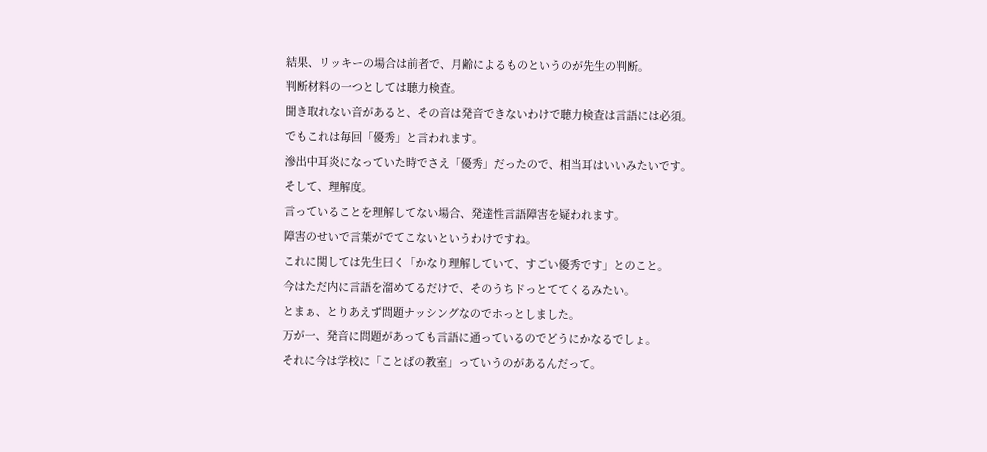結果、リッキーの場合は前者で、月齢によるものというのが先生の判断。
判断材料の一つとしては聴力検査。
聞き取れない音があると、その音は発音できないわけで聴力検査は言語には必須。
でもこれは毎回「優秀」と言われます。
滲出中耳炎になっていた時でさえ「優秀」だったので、相当耳はいいみたいです。
そして、理解度。
言っていることを理解してない場合、発達性言語障害を疑われます。
障害のせいで言葉がでてこないというわけですね。
これに関しては先生曰く「かなり理解していて、すごい優秀です」とのこと。
今はただ内に言語を溜めてるだけで、そのうちドっとててくるみたい。
とまぁ、とりあえず問題ナッシングなのでホっとしました。
万が一、発音に問題があっても言語に通っているのでどうにかなるでしょ。
それに今は学校に「ことばの教室」っていうのがあるんだって。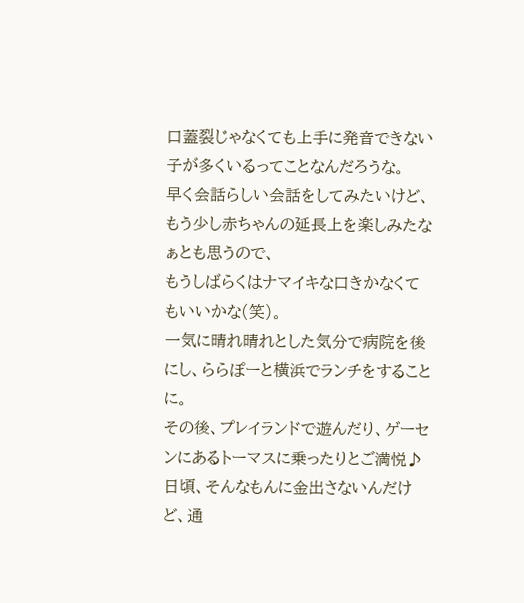口蓋裂じゃなくても上手に発音できない子が多くいるってことなんだろうな。
早く会話らしい会話をしてみたいけど、もう少し赤ちゃんの延長上を楽しみたなぁとも思うので、
もうしばらくはナマイキな口きかなくてもいいかな(笑)。
一気に晴れ晴れとした気分で病院を後にし、ららぽーと横浜でランチをすることに。
その後、プレイランドで遊んだり、ゲーセンにあるトーマスに乗ったりとご満悦♪
日頃、そんなもんに金出さないんだけど、通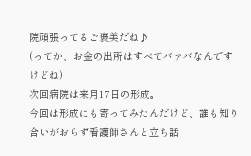院頑張ってるご褒美だね♪
(ってか、お金の出所はすべてバァバなんですけどね)
次回病院は来月17日の形成。
今回は形成にも寄ってみたんだけど、誰も知り合いがおらず看護師さんと立ち話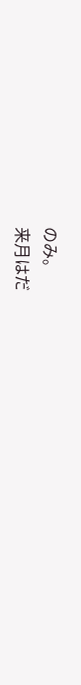のみ。
来月はだ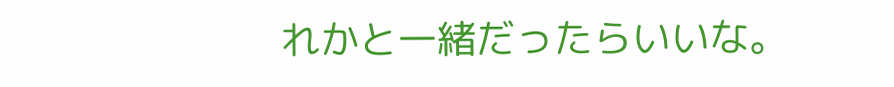れかと一緒だったらいいな。